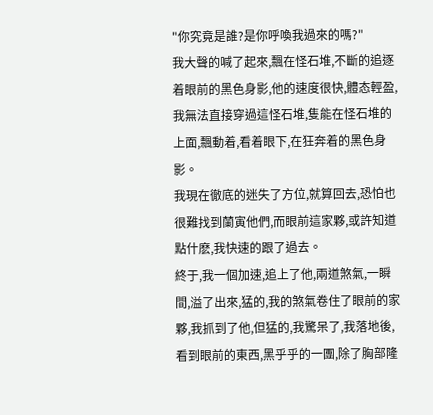"你究竟是誰?是你呼喚我過來的嗎?"
我大聲的喊了起來,飄在怪石堆,不斷的追逐着眼前的黑色身影,他的速度很快,體态輕盈,我無法直接穿過這怪石堆,隻能在怪石堆的上面,飄動着,看着眼下,在狂奔着的黑色身影。
我現在徹底的迷失了方位,就算回去,恐怕也很難找到蘭寅他們,而眼前這家夥,或許知道點什麽,我快速的跟了過去。
終于,我一個加速,追上了他,兩道煞氣,一瞬間,溢了出來,猛的,我的煞氣卷住了眼前的家夥,我抓到了他,但猛的,我驚呆了,我落地後,看到眼前的東西,黑乎乎的一團,除了胸部隆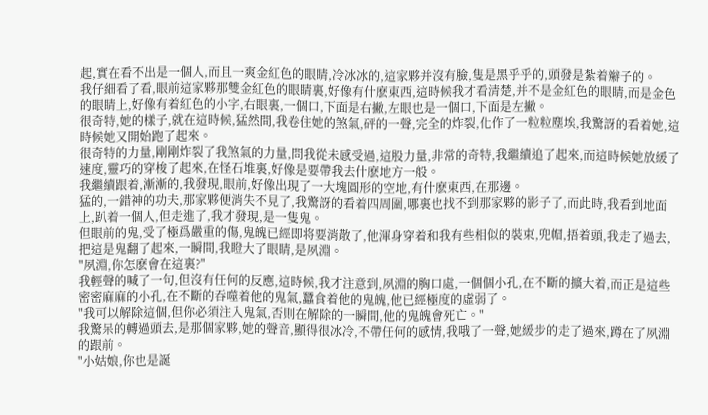起,實在看不出是一個人,而且一爽金紅色的眼睛,冷冰冰的,這家夥并沒有臉,隻是黑乎乎的,頭發是紮着辮子的。
我仔細看了看,眼前這家夥那雙金紅色的眼睛裏,好像有什麽東西,這時候我才看清楚,并不是金紅色的眼睛,而是金色的眼睛上,好像有着紅色的小字,右眼裏,一個口,下面是右撇,左眼也是一個口,下面是左撇。
很奇特,她的樣子,就在這時候,猛然間,我卷住她的煞氣,砰的一聲,完全的炸裂,化作了一粒粒塵埃,我驚訝的看着她,這時候她又開始跑了起來。
很奇特的力量,剛剛炸裂了我煞氣的力量,問我從未感受過,這股力量,非常的奇特,我繼續追了起來,而這時候她放緩了速度,靈巧的穿梭了起來,在怪石堆裏,好像是要帶我去什麽地方一般。
我繼續跟着,漸漸的,我發現,眼前,好像出現了一大塊圓形的空地,有什麽東西,在那邊。
猛的,一錯神的功夫,那家夥便消失不見了,我驚訝的看着四周圍,哪裏也找不到那家夥的影子了,而此時,我看到地面上,趴着一個人,但走進了,我才發現,是一隻鬼。
但眼前的鬼,受了極爲嚴重的傷,鬼魄已經即将要消散了,他渾身穿着和我有些相似的裝束,兜帽,捂着頭,我走了過去,把這是鬼翻了起來,一瞬間,我瞪大了眼睛,是夙淵。
"夙淵,你怎麽會在這裏?"
我輕聲的喊了一句,但沒有任何的反應,這時候,我才注意到,夙淵的胸口處,一個個小孔,在不斷的擴大着,而正是這些密密麻麻的小孔,在不斷的吞噬着他的鬼氣,蠶食着他的鬼魄,他已經極度的虛弱了。
"我可以解除這個,但你必須注入鬼氣,否則在解除的一瞬間,他的鬼魄會死亡。"
我驚呆的轉過頭去,是那個家夥,她的聲音,顯得很冰冷,不帶任何的感情,我哦了一聲,她緩步的走了過來,蹲在了夙淵的跟前。
"小姑娘,你也是誕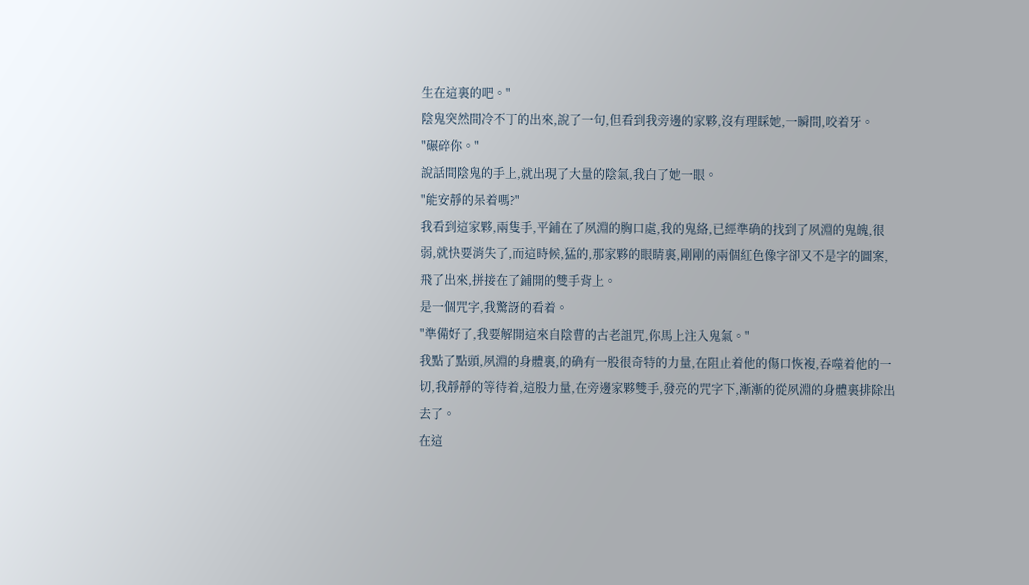生在這裏的吧。"
陰鬼突然間冷不丁的出來,說了一句,但看到我旁邊的家夥,沒有理睬她,一瞬間,咬着牙。
"碾碎你。"
說話間陰鬼的手上,就出現了大量的陰氣,我白了她一眼。
"能安靜的呆着嗎?"
我看到這家夥,兩隻手,平鋪在了夙淵的胸口處,我的鬼絡,已經準确的找到了夙淵的鬼魄,很弱,就快要消失了,而這時候,猛的,那家夥的眼睛裏,剛剛的兩個紅色像字卻又不是字的圖案,飛了出來,拼接在了鋪開的雙手背上。
是一個咒字,我驚訝的看着。
"準備好了,我要解開這來自陰曹的古老詛咒,你馬上注入鬼氣。"
我點了點頭,夙淵的身體裏,的确有一股很奇特的力量,在阻止着他的傷口恢複,吞噬着他的一切,我靜靜的等待着,這股力量,在旁邊家夥雙手,發亮的咒字下,漸漸的從夙淵的身體裏排除出去了。
在這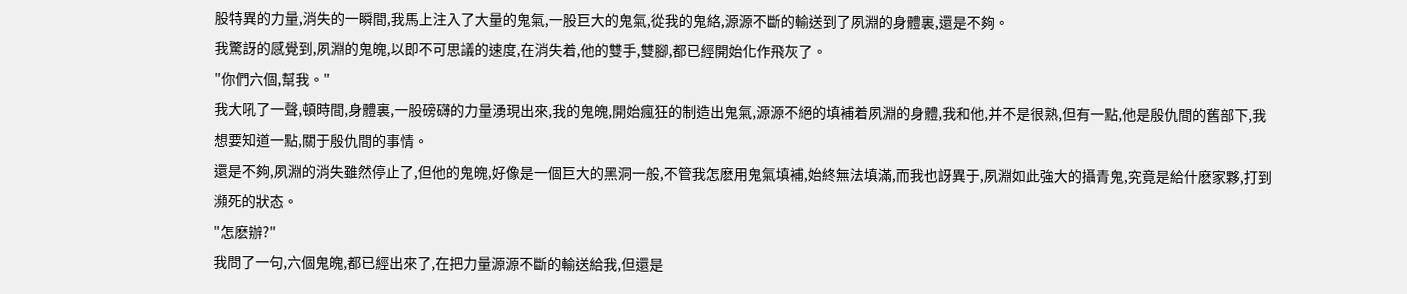股特異的力量,消失的一瞬間,我馬上注入了大量的鬼氣,一股巨大的鬼氣,從我的鬼絡,源源不斷的輸送到了夙淵的身體裏,還是不夠。
我驚訝的感覺到,夙淵的鬼魄,以即不可思議的速度,在消失着,他的雙手,雙腳,都已經開始化作飛灰了。
"你們六個,幫我。"
我大吼了一聲,頓時間,身體裏,一股磅礴的力量湧現出來,我的鬼魄,開始瘋狂的制造出鬼氣,源源不絕的填補着夙淵的身體,我和他,并不是很熟,但有一點,他是殷仇間的舊部下,我想要知道一點,關于殷仇間的事情。
還是不夠,夙淵的消失雖然停止了,但他的鬼魄,好像是一個巨大的黑洞一般,不管我怎麽用鬼氣填補,始終無法填滿,而我也訝異于,夙淵如此強大的攝青鬼,究竟是給什麽家夥,打到瀕死的狀态。
"怎麽辦?"
我問了一句,六個鬼魄,都已經出來了,在把力量源源不斷的輸送給我,但還是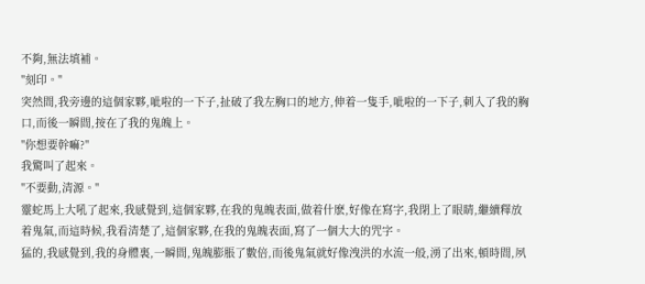不夠,無法填補。
"刻印。"
突然間,我旁邊的這個家夥,呲啦的一下子,扯破了我左胸口的地方,伸着一隻手,呲啦的一下子,刺入了我的胸口,而後一瞬間,按在了我的鬼魄上。
"你想要幹嘛?"
我驚叫了起來。
"不要動,清源。"
靈蛇馬上大吼了起來,我感覺到,這個家夥,在我的鬼魄表面,做着什麽,好像在寫字,我閉上了眼睛,繼續釋放着鬼氣,而這時候,我看清楚了,這個家夥,在我的鬼魄表面,寫了一個大大的咒字。
猛的,我感覺到,我的身體裏,一瞬間,鬼魄膨脹了數倍,而後鬼氣就好像洩洪的水流一般,湧了出來,頓時間,夙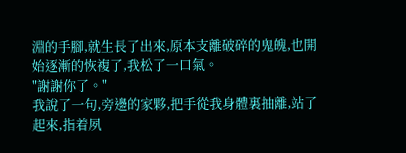淵的手腳,就生長了出來,原本支離破碎的鬼魄,也開始逐漸的恢複了,我松了一口氣。
"謝謝你了。"
我說了一句,旁邊的家夥,把手從我身體裏抽離,站了起來,指着夙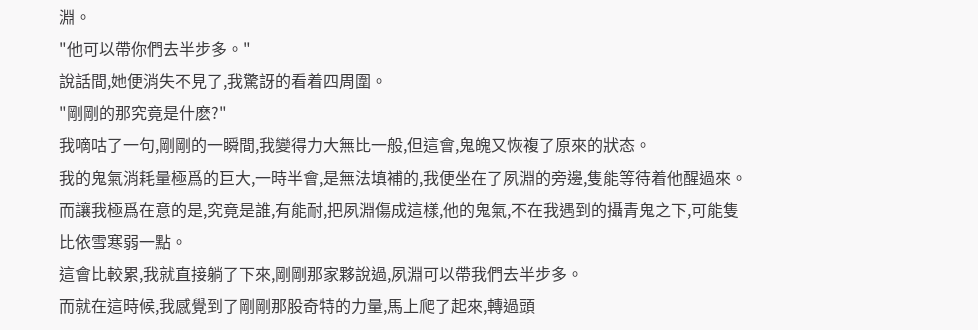淵。
"他可以帶你們去半步多。"
說話間,她便消失不見了,我驚訝的看着四周圍。
"剛剛的那究竟是什麽?"
我嘀咕了一句,剛剛的一瞬間,我變得力大無比一般,但這會,鬼魄又恢複了原來的狀态。
我的鬼氣消耗量極爲的巨大,一時半會,是無法填補的,我便坐在了夙淵的旁邊,隻能等待着他醒過來。
而讓我極爲在意的是,究竟是誰,有能耐,把夙淵傷成這樣,他的鬼氣,不在我遇到的攝青鬼之下,可能隻比依雪寒弱一點。
這會比較累,我就直接躺了下來,剛剛那家夥說過,夙淵可以帶我們去半步多。
而就在這時候,我感覺到了剛剛那股奇特的力量,馬上爬了起來,轉過頭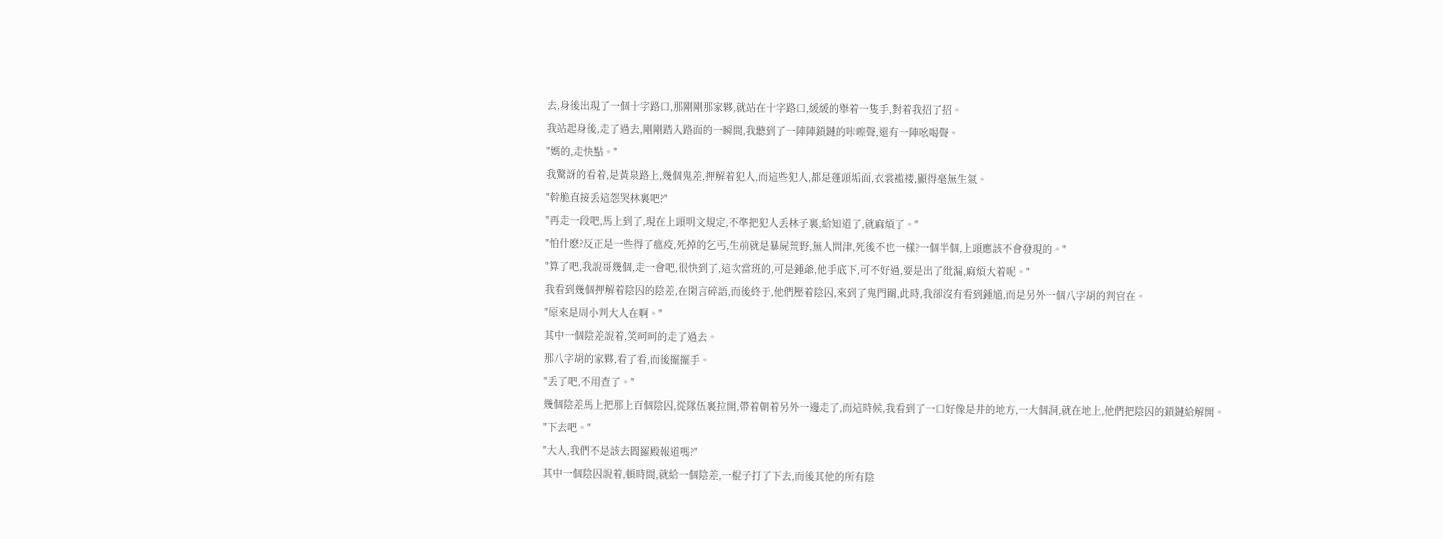去,身後出現了一個十字路口,那剛剛那家夥,就站在十字路口,緩緩的舉着一隻手,對着我招了招。
我站起身後,走了過去,剛剛踏入路面的一瞬間,我聽到了一陣陣鎖鏈的咔嚓聲,還有一陣吆喝聲。
"媽的,走快點。"
我驚訝的看着,是黃泉路上,幾個鬼差,押解着犯人,而這些犯人,都是蓬頭垢面,衣裳褴褛,顯得毫無生氣。
"幹脆直接丢這怨哭林裏吧?"
"再走一段吧,馬上到了,現在上頭明文規定,不準把犯人丢林子裏,給知道了,就麻煩了。"
"怕什麽?反正是一些得了瘟疫,死掉的乞丐,生前就是暴屍荒野,無人問津,死後不也一樣?一個半個,上頭應該不會發現的。"
"算了吧,我說哥幾個,走一會吧,很快到了,這次當班的,可是鍾爺,他手底下,可不好過,要是出了纰漏,麻煩大着呢。"
我看到幾個押解着陰囚的陰差,在閑言碎語,而後終于,他們壓着陰囚,來到了鬼門關,此時,我卻沒有看到鍾馗,而是另外一個八字胡的判官在。
"原來是周小判大人在啊。"
其中一個陰差說着,笑呵呵的走了過去。
那八字胡的家夥,看了看,而後擺擺手。
"丢了吧,不用查了。"
幾個陰差馬上把那上百個陰囚,從隊伍裏拉開,帶着朝着另外一邊走了,而這時候,我看到了一口好像是井的地方,一大個洞,就在地上,他們把陰囚的鎖鏈給解開。
"下去吧。"
"大人,我們不是該去閻羅殿報道嗎?"
其中一個陰囚說着,頓時間,就給一個陰差,一棍子打了下去,而後其他的所有陰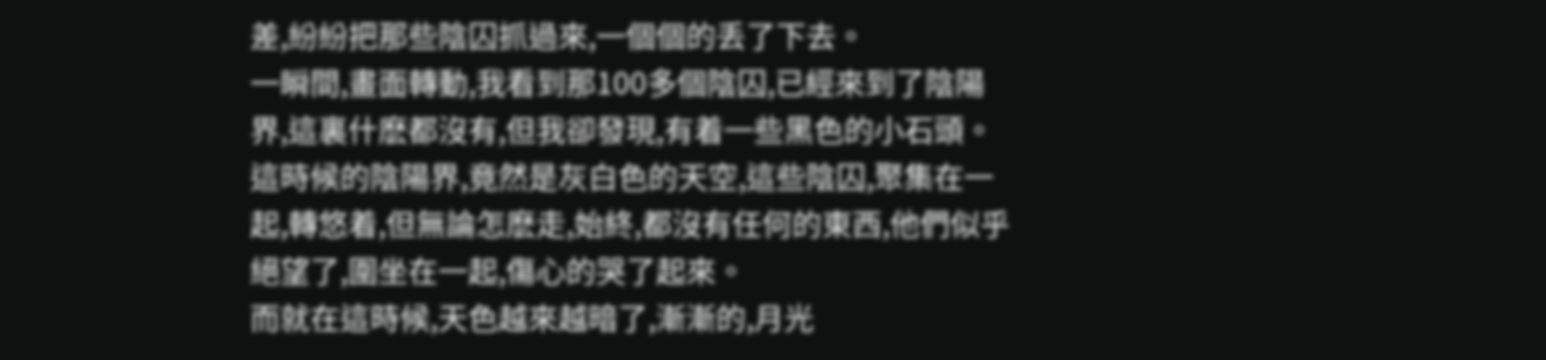差,紛紛把那些陰囚抓過來,一個個的丢了下去。
一瞬間,畫面轉動,我看到那100多個陰囚,已經來到了陰陽界,這裏什麽都沒有,但我卻發現,有着一些黑色的小石頭。
這時候的陰陽界,竟然是灰白色的天空,這些陰囚,聚集在一起,轉悠着,但無論怎麽走,始終,都沒有任何的東西,他們似乎絕望了,圍坐在一起,傷心的哭了起來。
而就在這時候,天色越來越暗了,漸漸的,月光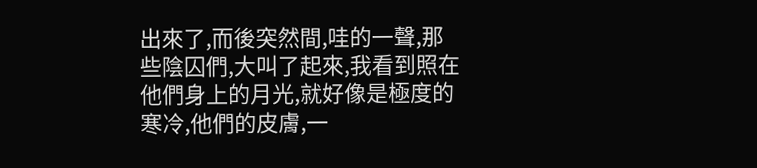出來了,而後突然間,哇的一聲,那些陰囚們,大叫了起來,我看到照在他們身上的月光,就好像是極度的寒冷,他們的皮膚,一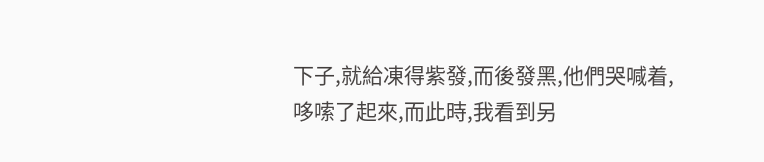下子,就給凍得紫發,而後發黑,他們哭喊着,哆嗦了起來,而此時,我看到另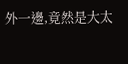外一邊,竟然是大太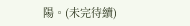陽。(未完待續)